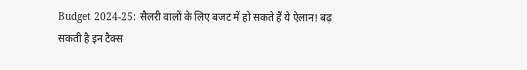Budget 2024-25: सैलरी वालों के लिए बजट में हो सकते हैं ये ऐलान! बढ़ सकती है इन टैक्स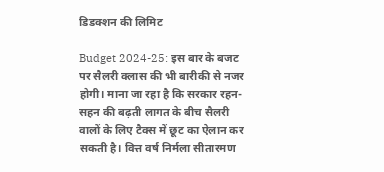डिडक्शन की लिमिट

Budget 2024-25: इस बार के बजट पर सैलरी क्लास की भी बारीकी से नजर होगी। माना जा रहा है कि सरकार रहन-सहन की बढ़ती लागत के बीच सैलरी वालों के लिए टैक्स में छूट का ऐलान कर सकती है। वित्त वर्ष निर्मला सीतारमण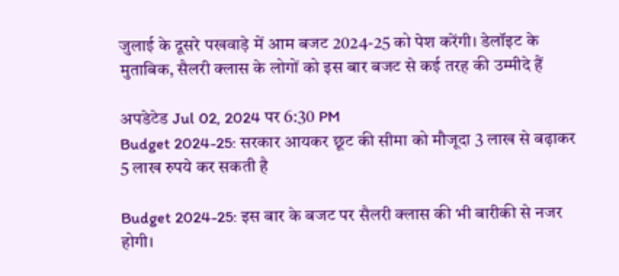जुलाई के दूसरे पखवाड़े में आम बजट 2024-25 को पेश करेंगी। डेलॉइट के मुताबिक, सैलरी क्लास के लोगों को इस बार बजट से कई तरह की उम्मीदे हैं

अपडेटेड Jul 02, 2024 पर 6:30 PM
Budget 2024-25: सरकार आयकर छूट की सीमा को मौजूदा 3 लाख से बढ़ाकर 5 लाख रुपये कर सकती है

Budget 2024-25: इस बार के बजट पर सैलरी क्लास की भी बारीकी से नजर होगी।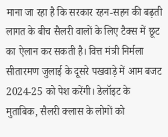माना जा रहा है कि सरकार रहन-सहन की बढ़ती लागत के बीच सैलरी वालों के लिए टैक्स में छूट का ऐलान कर सकती है। वित्त मंत्री निर्मला सीतारमण जुलाई के दूसरे पखवाड़े में आम बजट 2024-25 को पेश करेंगी। डेलॉइट के मुताबिक, सैलरी क्लास के लोगों को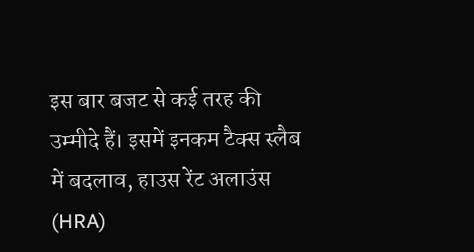इस बार बजट से कई तरह की उम्मीदे हैं। इसमें इनकम टैक्स स्लैब में बदलाव, हाउस रेंट अलाउंस (HRA)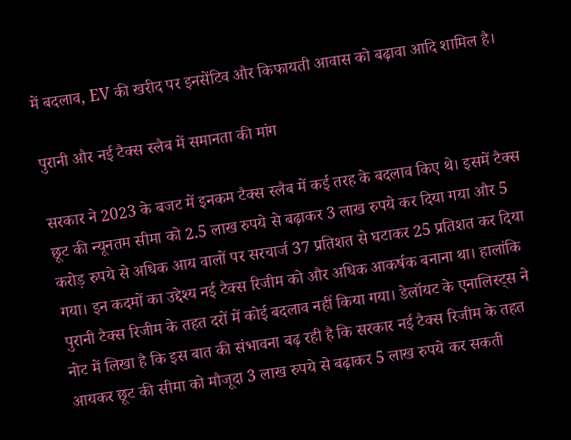में बदलाव, EV की खरीद पर इनसेंटिव और किफायती आवास को बढ़ावा आदि शामिल है।

पुरानी और नई टैक्स स्लैब में समानता की मांग

सरकार ने 2023 के बजट में इनकम टैक्स स्लैब में कई तरह के बदलाव किए थे। इसमें टैक्स छूट की न्यूनतम सीमा को 2.5 लाख रुपये से बढ़ाकर 3 लाख रुपये कर दिया गया और 5 करोड़ रुपये से अधिक आय वालों पर सरचार्ज 37 प्रतिशत से घटाकर 25 प्रतिशत कर दिया गया। इन कदमों का उद्देश्य नई टैक्स रिजीम को और अधिक आकर्षक बनाना था। हालांकि पुरानी टैक्स रिजीम के तहत दरों में कोई बदलाव नहीं किया गया। डेलॉयट के एनालिस्ट्स ने नोट में लिखा है कि इस बात की संभावना बढ़ रही है कि सरकार नई टैक्स रिजीम के तहत आयकर छूट की सीमा को मौजूदा 3 लाख रुपये से बढ़ाकर 5 लाख रुपये कर सकती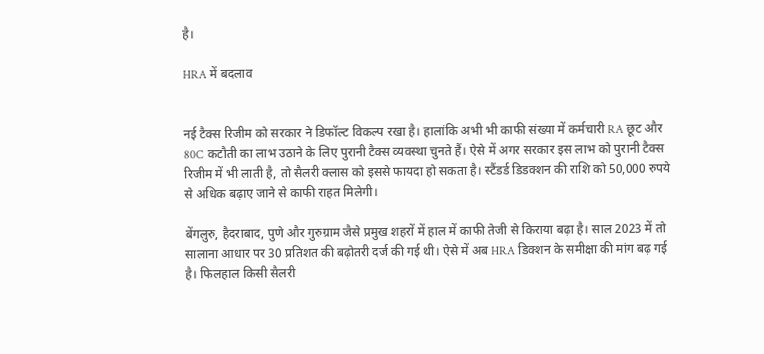है।

HRA में बदलाव


नई टैक्स रिजीम को सरकार ने डिफॉल्ट विकल्प रखा है। हालांकि अभी भी काफी संख्या में कर्मचारी RA छूट और 80C कटौती का लाभ उठाने के लिए पुरानी टैक्स व्यवस्था चुनते हैं। ऐसे में अगर सरकार इस लाभ को पुरानी टैक्स रिजीम में भी लाती है, तो सैलरी क्लास को इससे फायदा हो सकता है। स्टैंडर्ड डिडक्शन की राशि को 50,000 रुपये से अधिक बढ़ाए जाने से काफी राहत मिलेगी।

बेंगलुरु, हैदराबाद, पुणे और गुरुग्राम जैसे प्रमुख शहरों में हाल में काफी तेजी से किराया बढ़ा है। साल 2023 में तो सालाना आधार पर 30 प्रतिशत की बढ़ोतरी दर्ज की गई थी। ऐसे में अब HRA डिक्शन के समीक्षा की मांग बढ़ गई है। फिलहाल किसी सैलरी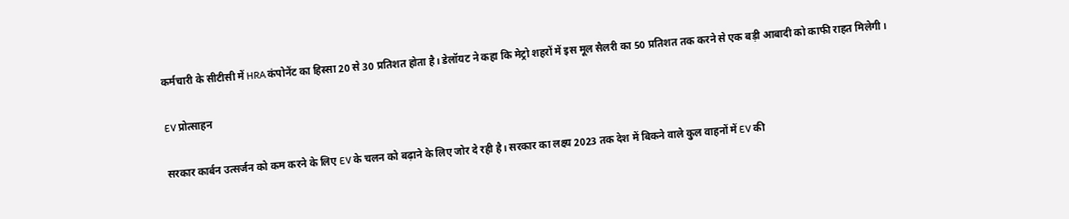कर्मचारी के सीटीसी में HRA कंपोनेंट का हिस्सा 20 से 30 प्रतिशत होता है। डेलॉयट ने कहा कि मेट्रो शहरों में इस मूल सैलरी का 50 प्रतिशत तक करने से एक बड़ी आबादी को काफी राहत मिलेगी।

EV प्रोत्साहन

सरकार कार्बन उत्सर्जन को कम करने के लिए EV के चलन को बढ़ाने के लिए जोर दे रही है। सरकार का लक्ष्य 2023 तक देश में बिकने वाले कुल वाहनों में EV की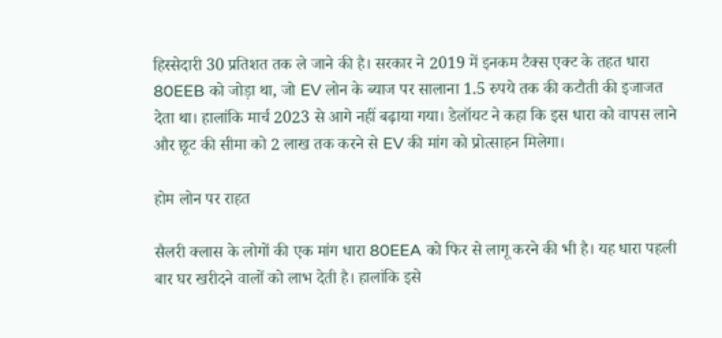हिस्सेदारी 30 प्रतिशत तक ले जाने की है। सरकार ने 2019 में इनकम टैक्स एक्ट के तहत धारा 80EEB को जोड़ा था, जो EV लोन के ब्याज पर सालाना 1.5 रुपये तक की कटौती की इजाजत देता था। हालांकि मार्च 2023 से आगे नहीं बढ़ाया गया। डेलॉयट ने कहा कि इस धारा को वापस लाने और छूट की सीमा को 2 लाख तक करने से EV की मांग को प्रोत्साहन मिलेगा।

होम लोन पर राहत

सैलरी क्लास के लोगों की एक मांग धारा 80EEA को फिर से लागू करने की भी है। यह धारा पहली बार घर खरीदने वालों को लाभ देती है। हालांकि इसे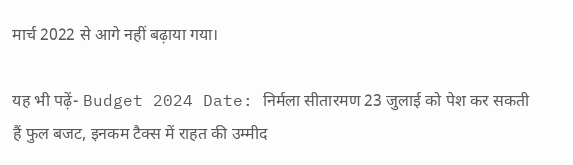मार्च 2022 से आगे नहीं बढ़ाया गया।

यह भी पढ़ें- Budget 2024 Date: निर्मला सीतारमण 23 जुलाई को पेश कर सकती हैं फुल बजट, इनकम टैक्स में राहत की उम्मीद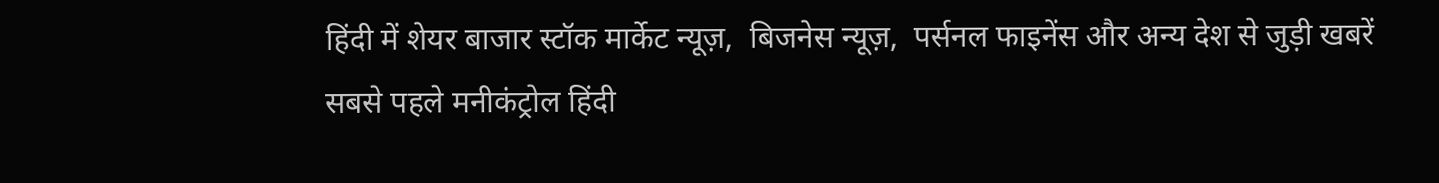हिंदी में शेयर बाजार स्टॉक मार्केट न्यूज़,  बिजनेस न्यूज़,  पर्सनल फाइनेंस और अन्य देश से जुड़ी खबरें सबसे पहले मनीकंट्रोल हिंदी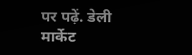पर पढ़ें. डेली मार्केट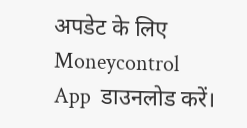अपडेट के लिए Moneycontrol App  डाउनलोड करें।